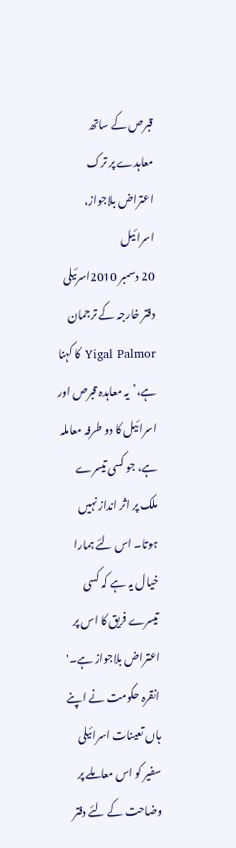قبرص کے ساتھ معاہدے پر ترک اعتراض بلاجواز، اسرائیل
20 دسمبر 2010اسرئیلی دفتر خارجہ کے ترجمان Yigal Palmor کا کہنا ہے،’یہ معاہدہ قبرص اور اسرائیل کا دو طرفہ معاملہ ہے، جو کسی تیسرے ملک پر اثر انداز نہیں ہوتا۔ اس لئے ہمارا خیال یہ ہے کہ کسی تیسرے فریق کا اس پر اعتراض بلاجواز ہے۔'
انقرہ حکومت نے اپنے ہاں تعینات اسرائیلی سفیر کو اس معاملے پر وضاحت کے لئے دفتر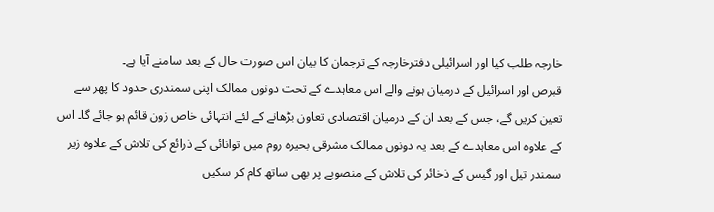خارجہ طلب کیا اور اسرائیلی دفترخارجہ کے ترجمان کا بیان اس صورت حال کے بعد سامنے آیا ہے۔
قبرص اور اسرائیل کے درمیان ہونے والے اس معاہدے کے تحت دونوں ممالک اپنی سمندری حدود کا پھر سے تعین کریں گے، جس کے بعد ان کے درمیان اقتصادی تعاون بڑھانے کے لئے انتہائی خاص زون قائم ہو جائے گا۔ اس کے علاوہ اس معاہدے کے بعد یہ دونوں ممالک مشرقی بحیرہ روم میں توانائی کے ذرائع کی تلاش کے علاوہ زیر سمندر تیل اور گیس کے ذخائر کی تلاش کے منصوبے پر بھی ساتھ کام کر سکیں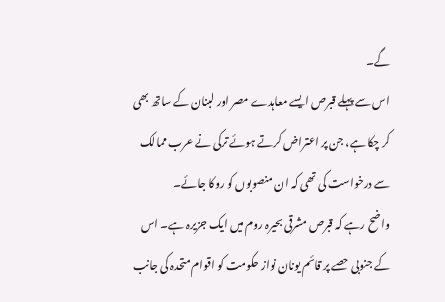گے۔
اس سے پہلے قبرص ایسے معاہدے مصر اور لبنان کے ساتھ بھی کر چکا ہے، جن پر اعتراض کرتے ہوئے ترکی نے عرب ممالک سے درخواست کی تھی کہ ان منصوبوں کو روکا جائے۔
واضح رہے کہ قبرص مشرقی بحیرہ روم میں ایک جزیرہ ہے۔ اس کے جنوبی حصے پر قائم یونان نواز حکومت کو اقوام متحدہ کی جانب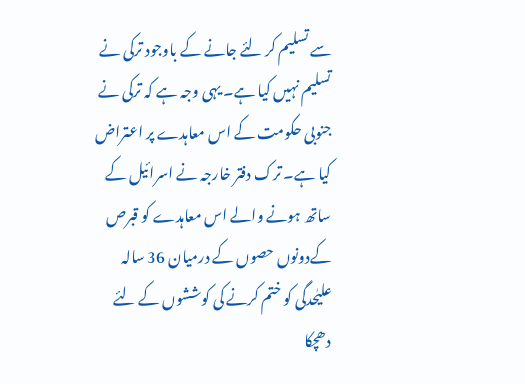سے تسلیم کر لئے جانے کے باوجود ترکی نے تسلیم نہیں کیا ہے۔ یہی وجہ ہے کہ ترکی نے جنوبی حکومت کے اس معاہدے پر اعتراض کیا ہے۔ ترک دفتر خارجہ نے اسرائیل کے ساتھ ہونے والے اس معاہدے کو قبرص کےدونوں حصوں کے درمیان 36 سالہ علیٰحدگی کو ختم کرنے کی کوششوں کے لئے دھچکا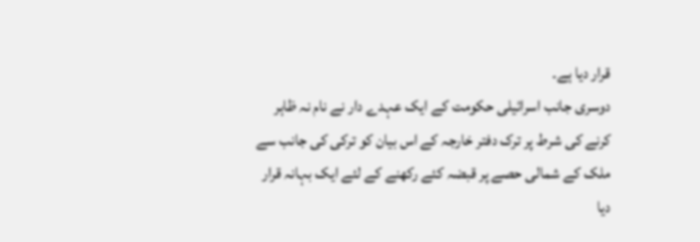قرار دیا ہے۔
دوسری جانب اسرائیلی حکومت کے ایک عہدے دار نے نام نہ ظاہر کرنے کی شرط پر ترک دفتر خارجہ کے اس بیان کو ترکی کی جانب سے ملک کے شمالی حصے پر قبضہ کئے رکھنے کے لئے ایک بہانہ قرار دیا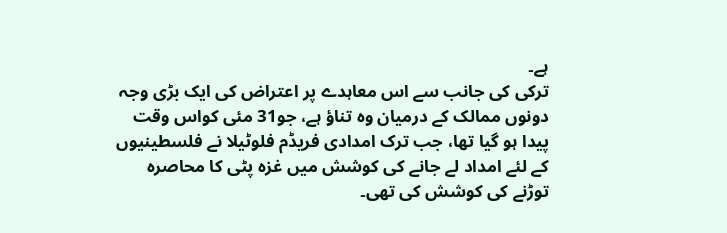ہے۔
ترکی کی جانب سے اس معاہدے پر اعتراض کی ایک بڑی وجہ دونوں ممالک کے درمیان وہ تناؤ ہے، جو31 مئی کواس وقت پیدا ہو گیا تھا، جب ترک امدادی فریڈم فلوٹیلا نے فلسطینیوں کے لئے امداد لے جانے کی کوشش میں غزہ پٹی کا محاصرہ توڑنے کی کوشش کی تھی۔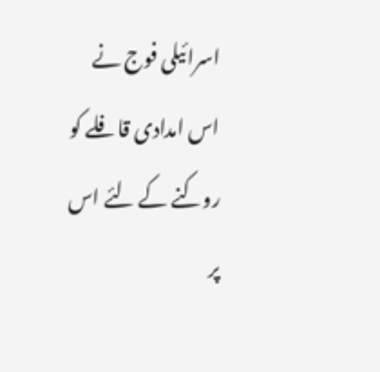اسرائیلی فوج نے اس امدادی قافلے کو روکنے کے لئے اس پر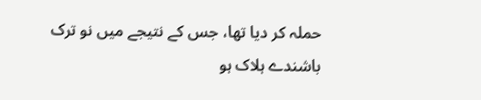حملہ کر دیا تھا، جس کے نتیجے میں نو ترک باشندے ہلاک ہو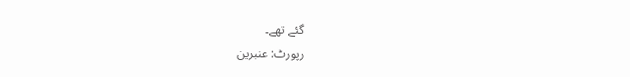گئے تھے۔
رپورٹ: عنبرین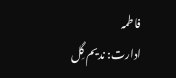فاطمہ
ادارت: ندیم گِل